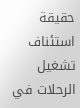حقيقة استئناف تشغيل الرحلات في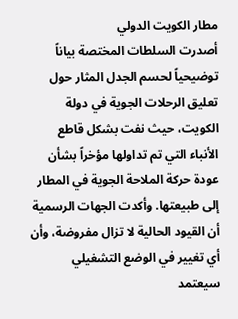مطار الكويت الدولي
أصدرت السلطات المختصة بياناً توضيحياً لحسم الجدل المثار حول تعليق الرحلات الجوية في دولة الكويت، حيث نفت بشكل قاطع الأنباء التي تم تداولها مؤخراً بشأن عودة حركة الملاحة الجوية في المطار إلى طبيعتها. وأكدت الجهات الرسمية أن القيود الحالية لا تزال مفروضة، وأن أي تغيير في الوضع التشغيلي سيعتمد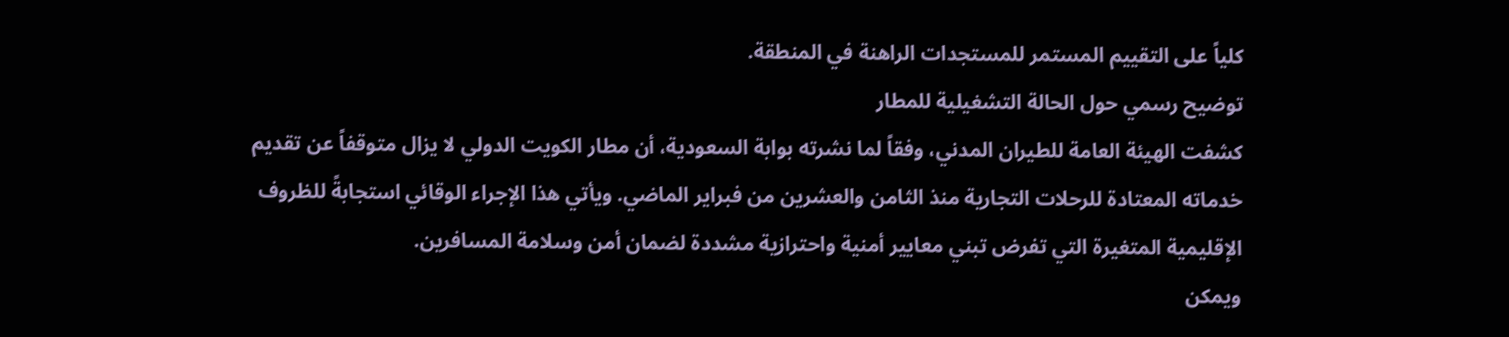كلياً على التقييم المستمر للمستجدات الراهنة في المنطقة.
توضيح رسمي حول الحالة التشغيلية للمطار
كشفت الهيئة العامة للطيران المدني، وفقاً لما نشرته بوابة السعودية، أن مطار الكويت الدولي لا يزال متوقفاً عن تقديم خدماته المعتادة للرحلات التجارية منذ الثامن والعشرين من فبراير الماضي. ويأتي هذا الإجراء الوقائي استجابةً للظروف الإقليمية المتغيرة التي تفرض تبني معايير أمنية واحترازية مشددة لضمان أمن وسلامة المسافرين.
ويمكن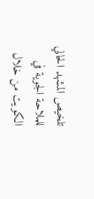تلخيص المشهد الحالي للملاحة الجوية في الكويت من خلال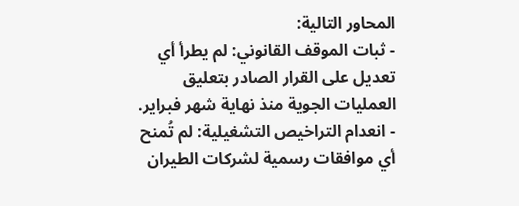المحاور التالية:
- ثبات الموقف القانوني: لم يطرأ أي تعديل على القرار الصادر بتعليق العمليات الجوية منذ نهاية شهر فبراير.
- انعدام التراخيص التشغيلية: لم تُمنح أي موافقات رسمية لشركات الطيران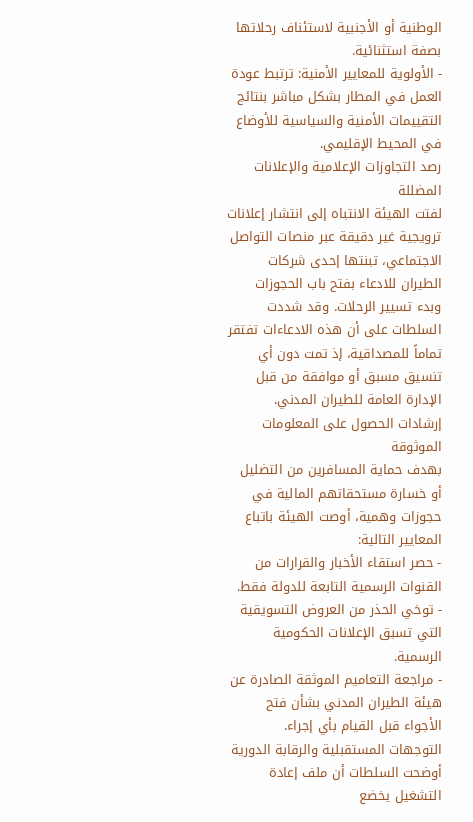الوطنية أو الأجنبية لاستئناف رحلاتها بصفة استثنائية.
- الأولوية للمعايير الأمنية: ترتبط عودة العمل في المطار بشكل مباشر بنتائج التقييمات الأمنية والسياسية للأوضاع في المحيط الإقليمي.
رصد التجاوزات الإعلامية والإعلانات المضللة
لفتت الهيئة الانتباه إلى انتشار إعلانات ترويجية غير دقيقة عبر منصات التواصل الاجتماعي، تبنتها إحدى شركات الطيران للادعاء بفتح باب الحجوزات وبدء تسيير الرحلات. وقد شددت السلطات على أن هذه الادعاءات تفتقر تماماً للمصداقية، إذ تمت دون أي تنسيق مسبق أو موافقة من قبل الإدارة العامة للطيران المدني.
إرشادات الحصول على المعلومات الموثوقة
بهدف حماية المسافرين من التضليل أو خسارة مستحقاتهم المالية في حجوزات وهمية، أوصت الهيئة باتباع المعايير التالية:
- حصر استقاء الأخبار والقرارات من القنوات الرسمية التابعة للدولة فقط.
- توخي الحذر من العروض التسويقية التي تسبق الإعلانات الحكومية الرسمية.
- مراجعة التعاميم الموثقة الصادرة عن هيئة الطيران المدني بشأن فتح الأجواء قبل القيام بأي إجراء.
التوجهات المستقبلية والرقابة الدورية
أوضحت السلطات أن ملف إعادة التشغيل يخضع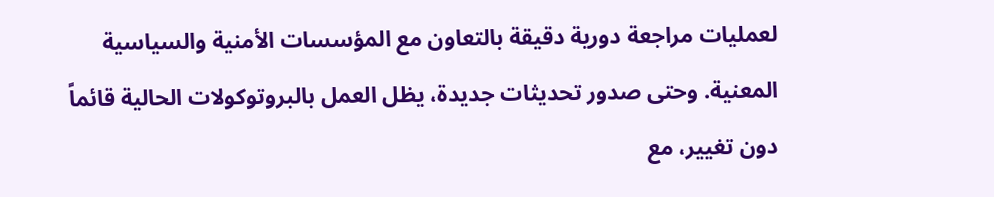لعمليات مراجعة دورية دقيقة بالتعاون مع المؤسسات الأمنية والسياسية المعنية. وحتى صدور تحديثات جديدة، يظل العمل بالبروتوكولات الحالية قائماً دون تغيير، مع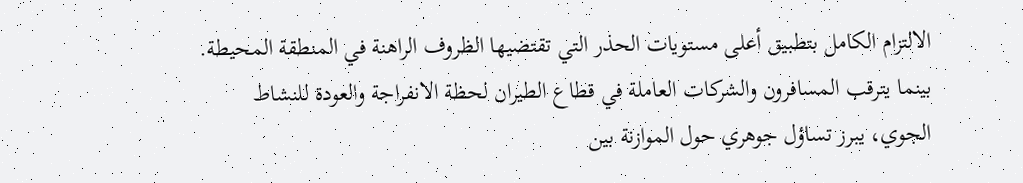الالتزام الكامل بتطبيق أعلى مستويات الحذر التي تقتضيها الظروف الراهنة في المنطقة المحيطة.
بينما يترقب المسافرون والشركات العاملة في قطاع الطيران لحظة الانفراجة والعودة للنشاط الجوي، يبرز تساؤل جوهري حول الموازنة بين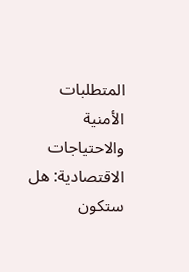المتطلبات الأمنية والاحتياجات الاقتصادية: هل ستكون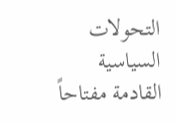التحولات السياسية القادمة مفتاحاً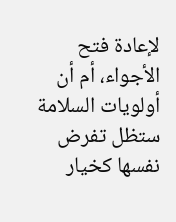لإعادة فتح الأجواء، أم أن أولويات السلامة ستظل تفرض نفسها كخيار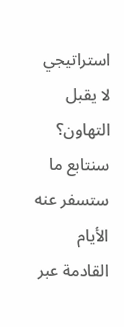استراتيجي لا يقبل التهاون؟ سنتابع ما ستسفر عنه الأيام القادمة عبر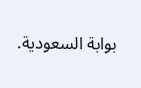بوابة السعودية.